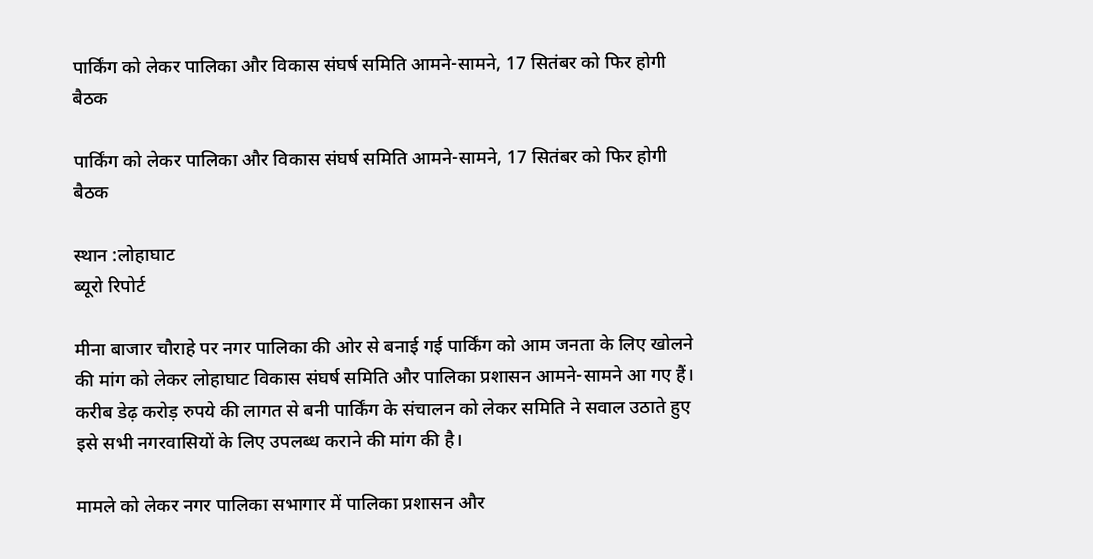पार्किंग को लेकर पालिका और विकास संघर्ष समिति आमने-सामने, 17 सितंबर को फिर होगी बैठक

पार्किंग को लेकर पालिका और विकास संघर्ष समिति आमने-सामने, 17 सितंबर को फिर होगी बैठक

स्थान :लोहाघाट
ब्यूरो रिपोर्ट

मीना बाजार चौराहे पर नगर पालिका की ओर से बनाई गई पार्किंग को आम जनता के लिए खोलने की मांग को लेकर लोहाघाट विकास संघर्ष समिति और पालिका प्रशासन आमने-सामने आ गए हैं। करीब डेढ़ करोड़ रुपये की लागत से बनी पार्किंग के संचालन को लेकर समिति ने सवाल उठाते हुए इसे सभी नगरवासियों के लिए उपलब्ध कराने की मांग की है।

मामले को लेकर नगर पालिका सभागार में पालिका प्रशासन और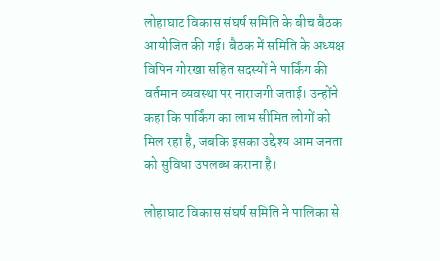लोहाघाट विकास संघर्ष समिति के बीच बैठक आयोजित की गई। बैठक में समिति के अध्यक्ष विपिन गोरखा सहित सदस्यों ने पार्किंग की वर्तमान व्यवस्था पर नाराजगी जताई। उन्होंने कहा कि पार्किंग का लाभ सीमित लोगों को मिल रहा है, जबकि इसका उद्देश्य आम जनता को सुविधा उपलब्ध कराना है।

लोहाघाट विकास संघर्ष समिति ने पालिका से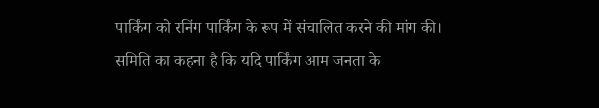पार्किंग को रनिंग पार्किंग के रूप में संचालित करने की मांग की। समिति का कहना है कि यदि पार्किंग आम जनता के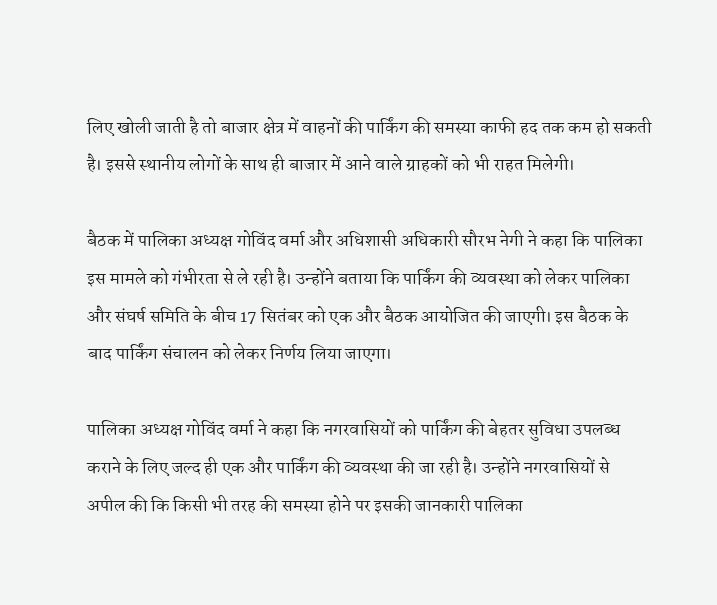लिए खोली जाती है तो बाजार क्षेत्र में वाहनों की पार्किंग की समस्या काफी हद तक कम हो सकती है। इससे स्थानीय लोगों के साथ ही बाजार में आने वाले ग्राहकों को भी राहत मिलेगी।

बैठक में पालिका अध्यक्ष गोविंद वर्मा और अधिशासी अधिकारी सौरभ नेगी ने कहा कि पालिका इस मामले को गंभीरता से ले रही है। उन्होंने बताया कि पार्किंग की व्यवस्था को लेकर पालिका और संघर्ष समिति के बीच 17 सितंबर को एक और बैठक आयोजित की जाएगी। इस बैठक के बाद पार्किंग संचालन को लेकर निर्णय लिया जाएगा।

पालिका अध्यक्ष गोविंद वर्मा ने कहा कि नगरवासियों को पार्किंग की बेहतर सुविधा उपलब्ध कराने के लिए जल्द ही एक और पार्किंग की व्यवस्था की जा रही है। उन्होंने नगरवासियों से अपील की कि किसी भी तरह की समस्या होने पर इसकी जानकारी पालिका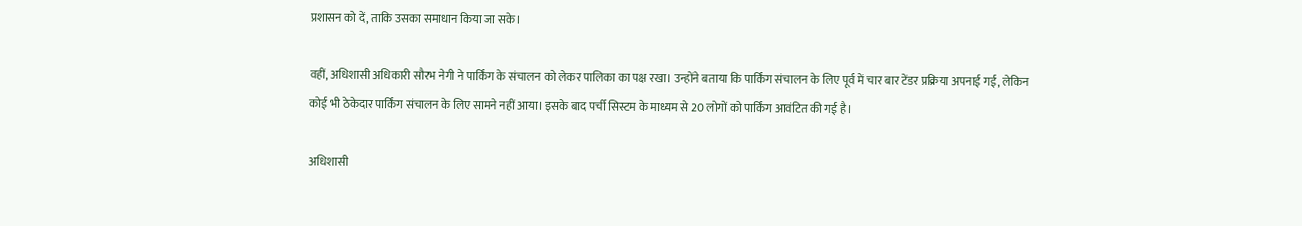प्रशासन को दें, ताकि उसका समाधान किया जा सके।

वहीं, अधिशासी अधिकारी सौरभ नेगी ने पार्किंग के संचालन को लेकर पालिका का पक्ष रखा। उन्होंने बताया कि पार्किंग संचालन के लिए पूर्व में चार बार टेंडर प्रक्रिया अपनाई गई, लेकिन कोई भी ठेकेदार पार्किंग संचालन के लिए सामने नहीं आया। इसके बाद पर्ची सिस्टम के माध्यम से 20 लोगों को पार्किंग आवंटित की गई है।

अधिशासी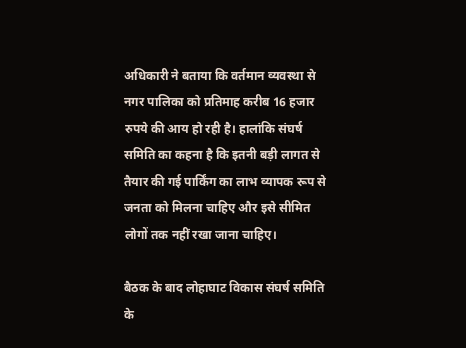अधिकारी ने बताया कि वर्तमान व्यवस्था से नगर पालिका को प्रतिमाह करीब 16 हजार रुपये की आय हो रही है। हालांकि संघर्ष समिति का कहना है कि इतनी बड़ी लागत से तैयार की गई पार्किंग का लाभ व्यापक रूप से जनता को मिलना चाहिए और इसे सीमित लोगों तक नहीं रखा जाना चाहिए।

बैठक के बाद लोहाघाट विकास संघर्ष समिति के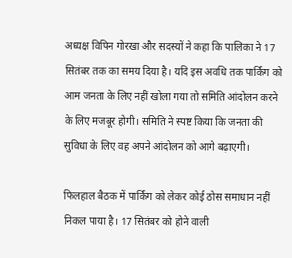अध्यक्ष विपिन गोरखा और सदस्यों ने कहा कि पालिका ने 17 सितंबर तक का समय दिया है। यदि इस अवधि तक पार्किंग को आम जनता के लिए नहीं खोला गया तो समिति आंदोलन करने के लिए मजबूर होगी। समिति ने स्पष्ट किया कि जनता की सुविधा के लिए वह अपने आंदोलन को आगे बढ़ाएगी।

फिलहाल बैठक में पार्किंग को लेकर कोई ठोस समाधान नहीं निकल पाया है। 17 सितंबर को होने वाली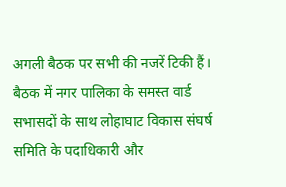अगली बैठक पर सभी की नजरें टिकी हैं। बैठक में नगर पालिका के समस्त वार्ड सभासदों के साथ लोहाघाट विकास संघर्ष समिति के पदाधिकारी और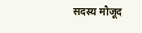सदस्य मौजूद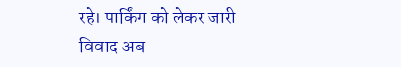रहे। पार्किंग को लेकर जारी विवाद अब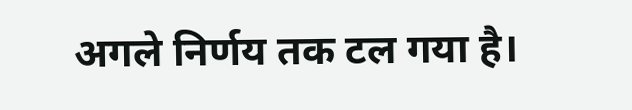अगले निर्णय तक टल गया है।